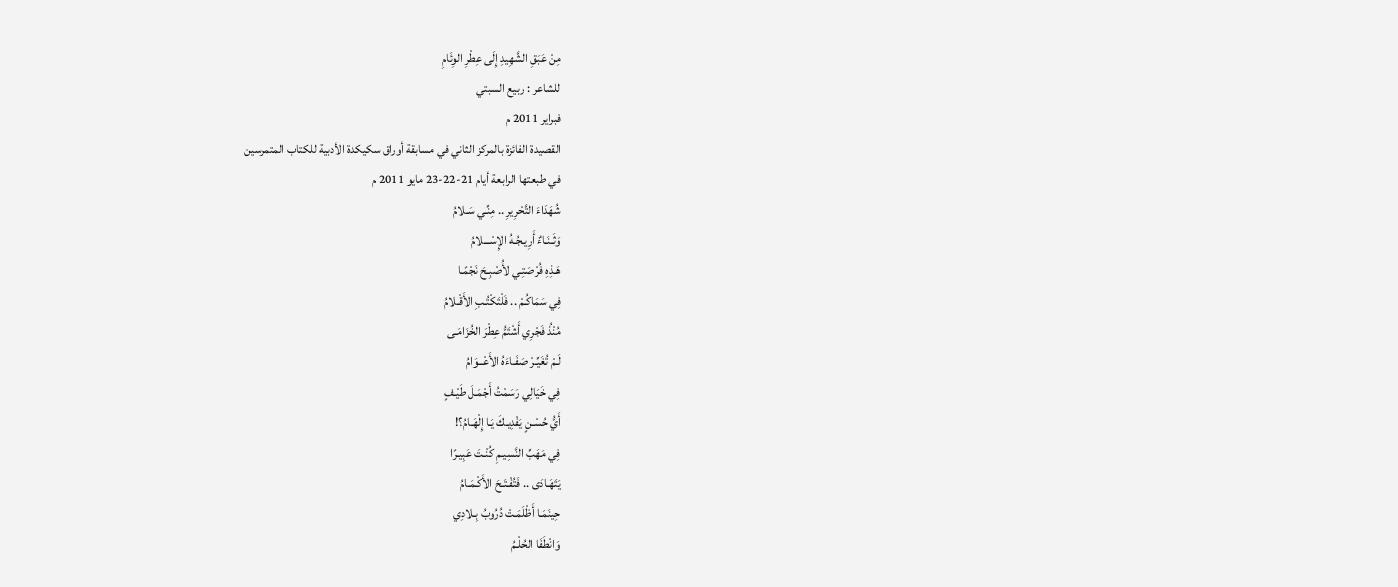مِنْ عَبَقِ الشَّهِيدِ إِلَى عِطْرِ الوِئَامِ
للشاعر : ربيع السبتي
فبراير 2011 م
القصيدة الفائزة بالمركز الثاني في مسابقة أوراق سكيكدة الأدبية للكتاب المتمرسين
في طبعتها الرابعة أيام 21-22-23 مايو 2011 م
شُهَدَاءَ التَّحْرِيرِ .. مِنِّـي سَـلامُ
وَثَـنَـاءٌ أَرِيـجُـهُ الإِسْـــلامُ
هَـذِهِ فُرْصَتِـي لأُصْبِـحَ نَجْمًـا
فِي سَمَاكُـمْ .. فَلْتَكْتُـبِ الأَقْـلامُ
مُنْذُ فَجْرِي أَشْتَمُّ عِطْرَ الخُزَامَـى
لَـمْ تُغَيِّـرْ صَفَـاءَهُ الأَعْــوَامُ
فِي خَيَالِي رَسَمْتُ أَجْمَـلَ طَيْـفٍ
أَيُّ حُسْـنٍ يَفْدِيـكَ يَـا إِلْهَـامُ؟!
فِي مَهَبِّ النَّسِيـمِ كُنْـتَ عَبِيـرًا
يَتَهَـادَى .. فَتُفْـتَـحَ الأَكْـمَـامُ
حِينَمَـا أَظْلَمَـتْ دُرُوبُ بِـلادِي
وَانْطَفَا الحُلْـمُ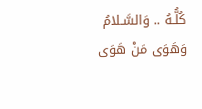كُلُّـهُ .. وَالسَّـلامُ
وَهَوَى مَنْ هَوَى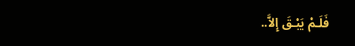فَلَـمْ يَبْـقَ إِلاَّ..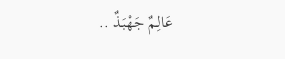عَالِـمٌ جَهْبَـذٌ ..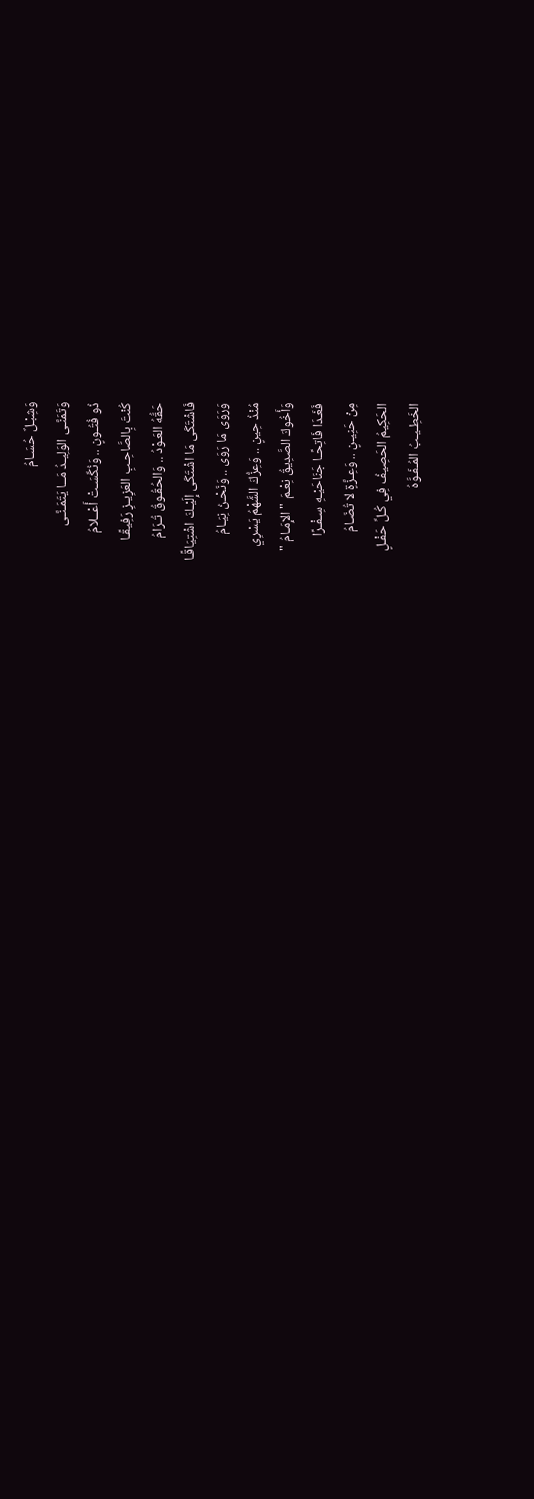وَشِبْـلٌ حُسَـامُ
وَتَمَنَّـى الوَلِيـدُ مَــا يَتَمَـنَّـى
ذُو فُتُـونٍ .. وَنُكِّسَـتْ أَعْــلامُ
كُنْتَ بِالصَّاحِـبِ العَزِيـزِ رَفِيقًـا
حَقُّهُ العَـوْدُ .. وَالحُقُـوقُ تُـرَامُ
فَاشْتَكَى مَا اشْتَكَى إِلَيْـكَ اشْتِيَاقًـا
وَرَوَى مَا رَوَى .. وَنَحْـنُ نِيَـامُ
مُنْذُ حِينٍ .. وَعِزُّكَ الشَّهْمُ يَسْرِي
وَأَخُوكَ الصَّدِيقُ نِعْـمَ " الإِمَـامُ "
فَغَـدَا فَاتِحًـا جَنَاحَيْـهِ سِـفْـرًا
مِنْ حَنِيـنٍ .. وَعِـزَّةٍ لا تُضَـامُ
الحَكِيمُ الحَصِيفُ فِي كُـلِّ حَفْـلٍ
الخَطِـيـبُ المُـفَـوَّهُ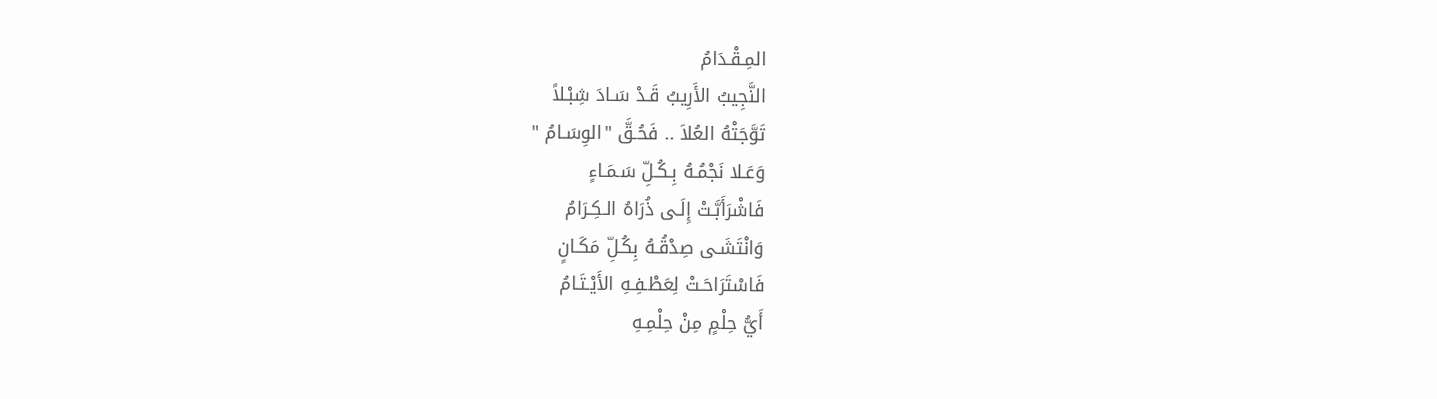المِـقْـدَامُ
النَّجِيبُ الأَرِيبُ قَـدْ سَـادَ شِبْـلاً
تَوَّجَتْهُ العُلاَ .. فَحُـقَّ "الوِسَـامُ "
وَعَـلا نَجْمُـهُ بِـكُـلِّ سَـمَـاءٍ
فَاشْرَأَبَّـتْ إِلَـى ذُرَاهُ الـكِـرَامُ
وَانْتَشَـى صِدْقُـهُ بِكُـلِّ مَكَـانٍ
فَاسْتَرَاحَـتْ لِعَطْـفِـهِ الأَيْـتَـامُ
أَيُّ حِلْمٍ مِنْ حِلْمِـهِ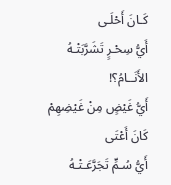كَـانَ أَحْلَـى
أَيُّ سِحْـرٍ تَشَرَّبَتْـهُ الأَنَــامُ؟!
أَيُّ غَيْضٍ مِنْ غَيْضِهِمْ كَانَ أَعْتَى
أَيُّ سُـمٍّ تَجَرَّعَـتْـهُ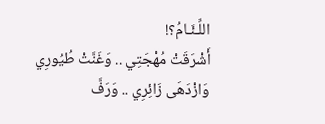اللِّـئَـامُ؟!
أَشْرَقَتْ مُهْجَتِي .. وَغَنَّتْ طُيُورِي
وَازْدَهَى زَائِرِي .. وَرَفَّ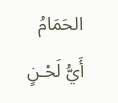الحَمَامُ
أَيُّ لَحْـنٍ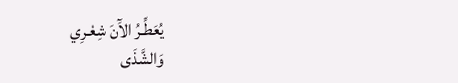يُعَطِّـرُ الآَنَ شِعْـرِي
وَالشَّذَى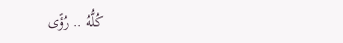كُلُّهُ .. رُؤًى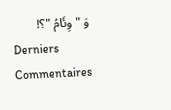وَ " وِئَامُ "؟!
Derniers Commentaires